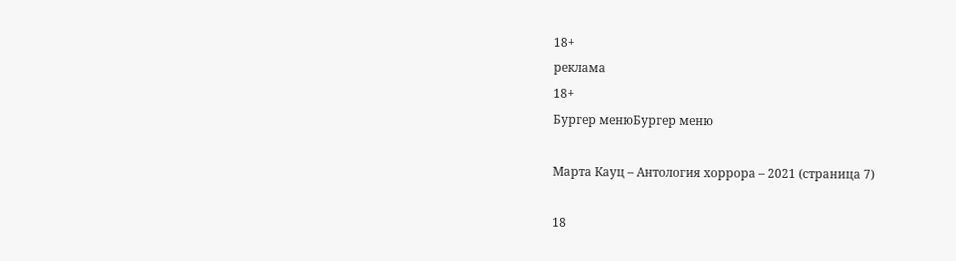18+
реклама
18+
Бургер менюБургер меню

Марта Кауц – Антология хоррора – 2021 (страница 7)

18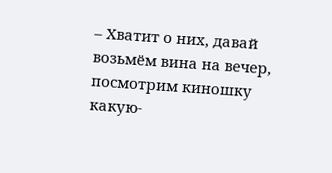– Хватит о них, давай возьмём вина на вечер, посмотрим киношку какую-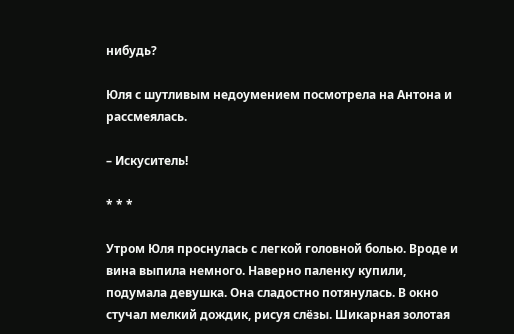нибудь?

Юля с шутливым недоумением посмотрела на Антона и рассмеялась.

– Искуситель!

* * *

Утром Юля проснулась с легкой головной болью. Вроде и вина выпила немного. Наверно паленку купили, подумала девушка. Она сладостно потянулась. В окно стучал мелкий дождик, рисуя слёзы. Шикарная золотая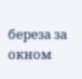береза за окном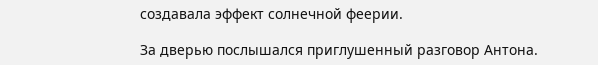создавала эффект солнечной феерии.

За дверью послышался приглушенный разговор Антона.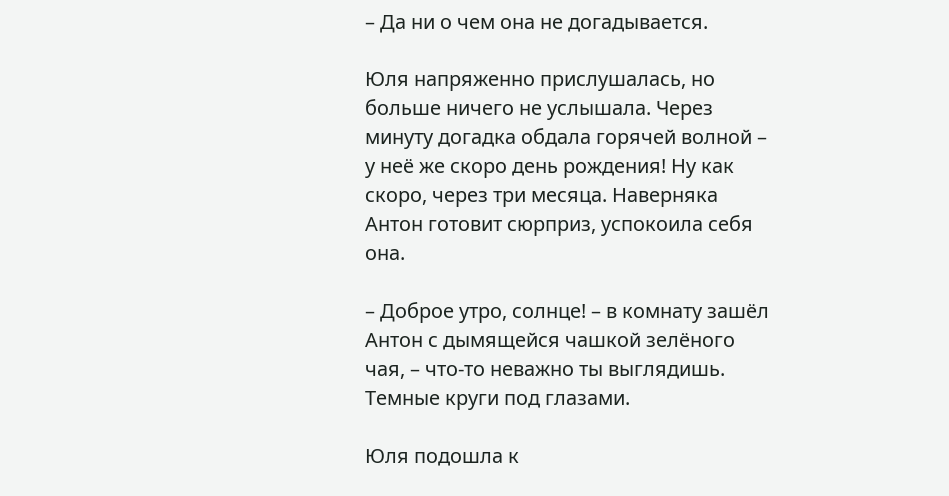– Да ни о чем она не догадывается.

Юля напряженно прислушалась, но больше ничего не услышала. Через минуту догадка обдала горячей волной – у неё же скоро день рождения! Ну как скоро, через три месяца. Наверняка Антон готовит сюрприз, успокоила себя она.

– Доброе утро, солнце! – в комнату зашёл Антон с дымящейся чашкой зелёного чая, – что-то неважно ты выглядишь. Темные круги под глазами.

Юля подошла к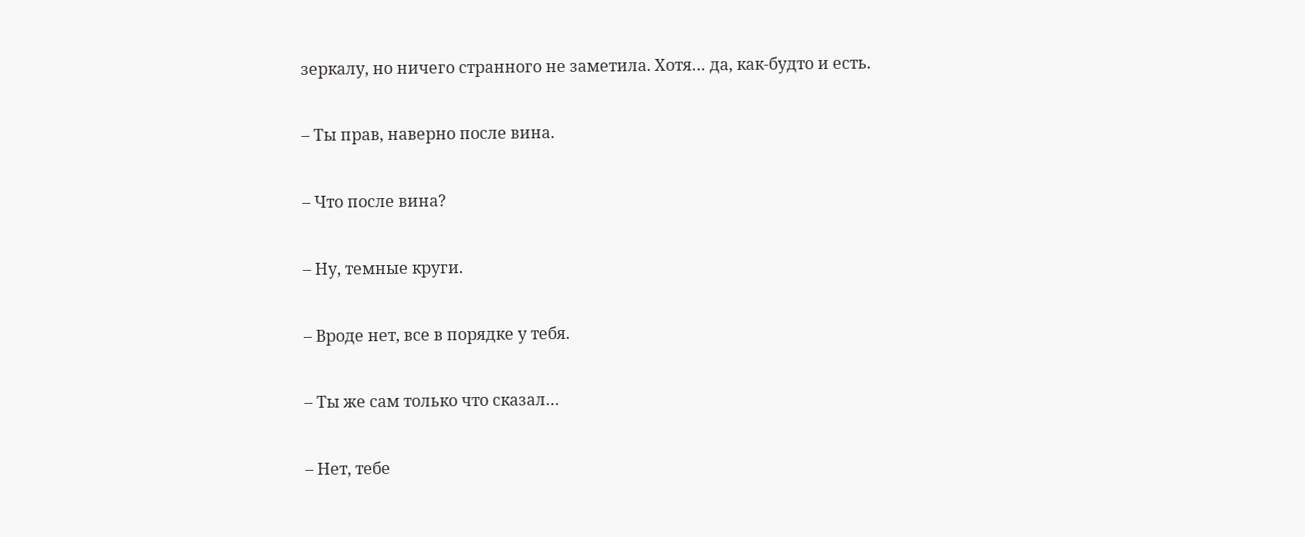зеркалу, но ничего странного не заметила. Хотя… да, как-будто и есть.

– Ты прав, наверно после вина.

– Что после вина?

– Ну, темные круги.

– Вроде нет, все в порядке у тебя.

– Ты же сам только что сказал…

– Нет, тебе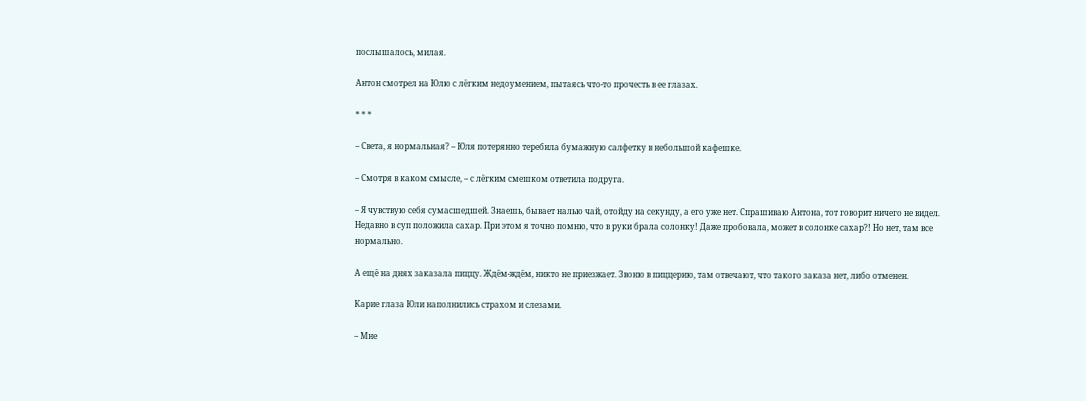послышалось, милая.

Антон смотрел на Юлю с лёгким недоумением, пытаясь что-то прочесть в ее глазах.

* * *

– Света, я нормальная? – Юля потерянно теребила бумажную салфетку в небольшой кафешке.

– Смотря в каком смысле, – с лёгким смешком ответила подруга.

– Я чувствую себя сумасшедшей. Знаешь, бывает налью чай, отойду на секунду, а его уже нет. Спрашиваю Антона, тот говорит ничего не видел. Недавно в суп положила сахар. При этом я точно помню, что в руки брала солонку! Даже пробовала, может в солонке сахар?! Но нет, там все нормально.

А ещё на днях заказала пиццу. Ждём-ждём, никто не приезжает. Звоню в пиццерию, там отвечают, что такого заказа нет, либо отменен.

Карие глаза Юли наполнились страхом и слезами.

– Мне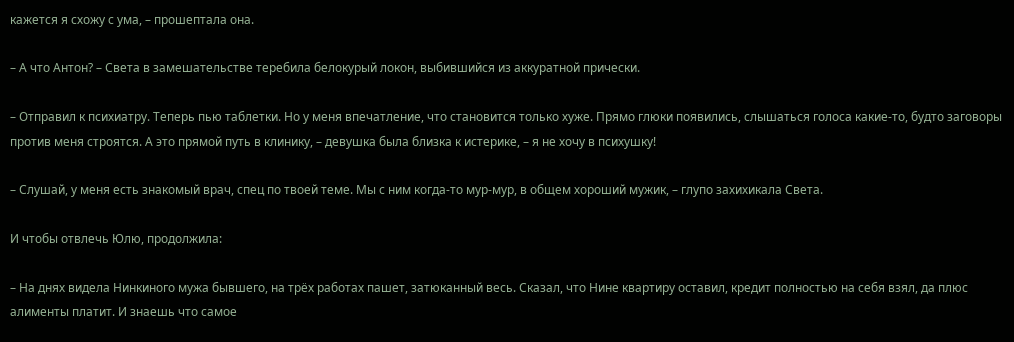кажется я схожу с ума, – прошептала она.

– А что Антон? – Света в замешательстве теребила белокурый локон, выбившийся из аккуратной прически.

– Отправил к психиатру. Теперь пью таблетки. Но у меня впечатление, что становится только хуже. Прямо глюки появились, слышаться голоса какие-то, будто заговоры против меня строятся. А это прямой путь в клинику, – девушка была близка к истерике, – я не хочу в психушку!

– Слушай, у меня есть знакомый врач, спец по твоей теме. Мы с ним когда-то мур-мур, в общем хороший мужик, – глупо захихикала Света.

И чтобы отвлечь Юлю, продолжила:

– На днях видела Нинкиного мужа бывшего, на трёх работах пашет, затюканный весь. Сказал, что Нине квартиру оставил, кредит полностью на себя взял, да плюс алименты платит. И знаешь что самое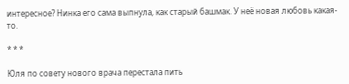интересное? Нинка его сама выпнула, как старый башмак. У неё новая любовь какая-то.

* * *

Юля по совету нового врача перестала пить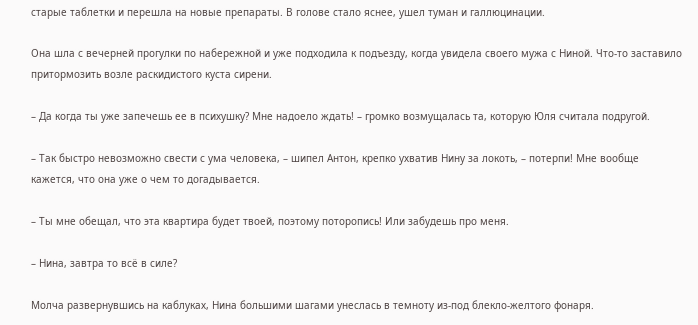старые таблетки и перешла на новые препараты. В голове стало яснее, ушел туман и галлюцинации.

Она шла с вечерней прогулки по набережной и уже подходила к подъезду, когда увидела своего мужа с Ниной. Что-то заставило притормозить возле раскидистого куста сирени.

– Да когда ты уже запечешь ее в психушку? Мне надоело ждать! – громко возмущалась та, которую Юля считала подругой.

– Так быстро невозможно свести с ума человека, – шипел Антон, крепко ухватив Нину за локоть, – потерпи! Мне вообще кажется, что она уже о чем то догадывается.

– Ты мне обещал, что эта квартира будет твоей, поэтому поторопись! Или забудешь про меня.

– Нина, завтра то всё в силе?

Молча развернувшись на каблуках, Нина большими шагами унеслась в темноту из-под блекло-желтого фонаря.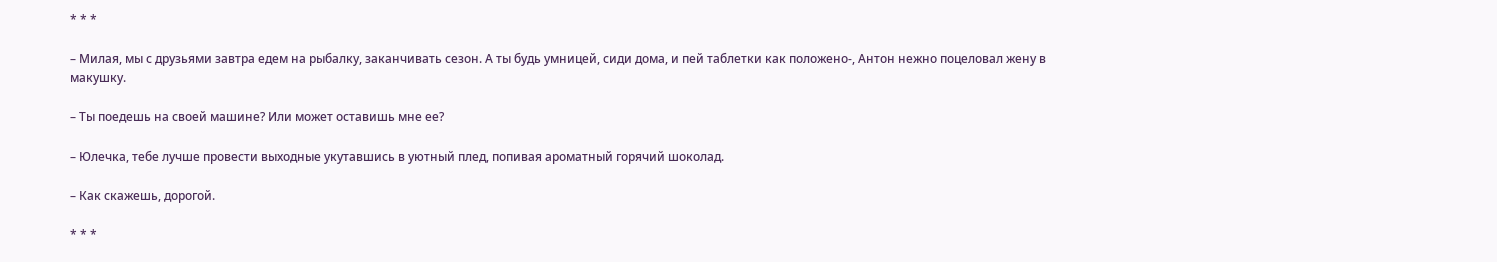* * *

– Милая, мы с друзьями завтра едем на рыбалку, заканчивать сезон. А ты будь умницей, сиди дома, и пей таблетки как положено-, Антон нежно поцеловал жену в макушку.

– Ты поедешь на своей машине? Или может оставишь мне ее?

– Юлечка, тебе лучше провести выходные укутавшись в уютный плед, попивая ароматный горячий шоколад.

– Как скажешь, дорогой.

* * *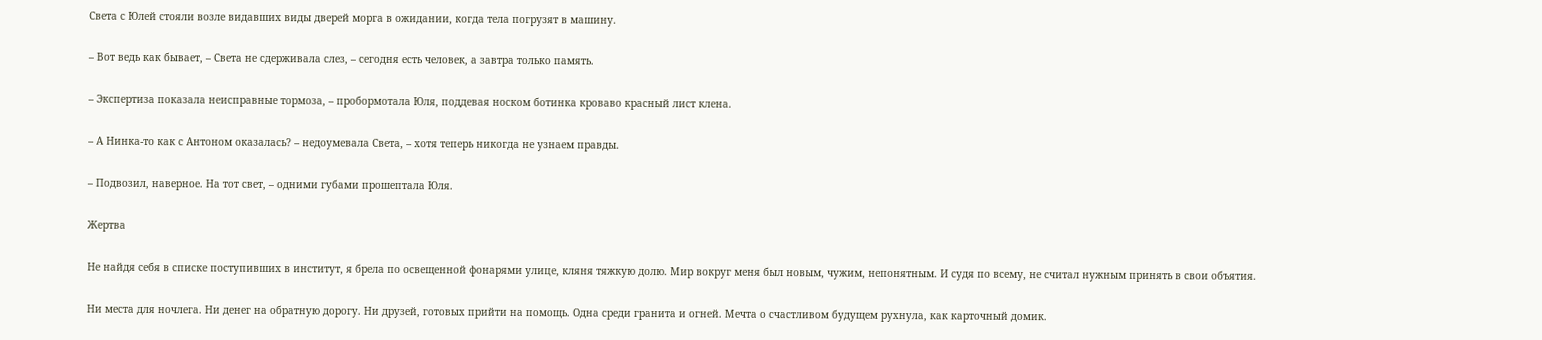Света с Юлей стояли возле видавших виды дверей морга в ожидании, когда тела погрузят в машину.

– Вот ведь как бывает, – Света не сдерживала слез, – сегодня есть человек, а завтра только память.

– Экспертиза показала неисправные тормоза, – пробормотала Юля, поддевая носком ботинка кроваво красный лист клена.

– А Нинка-то как с Антоном оказалась? – недоумевала Света, – хотя теперь никогда не узнаем правды.

– Подвозил, наверное. На тот свет, – одними губами прошептала Юля.

Жертва

Не найдя себя в списке поступивших в институт, я брела по освещенной фонарями улице, кляня тяжкую долю. Мир вокруг меня был новым, чужим, непонятным. И судя по всему, не считал нужным принять в свои объятия.

Ни места для ночлега. Ни денег на обратную дорогу. Ни друзей, готовых прийти на помощь. Одна среди гранита и огней. Мечта о счастливом будущем рухнула, как карточный домик.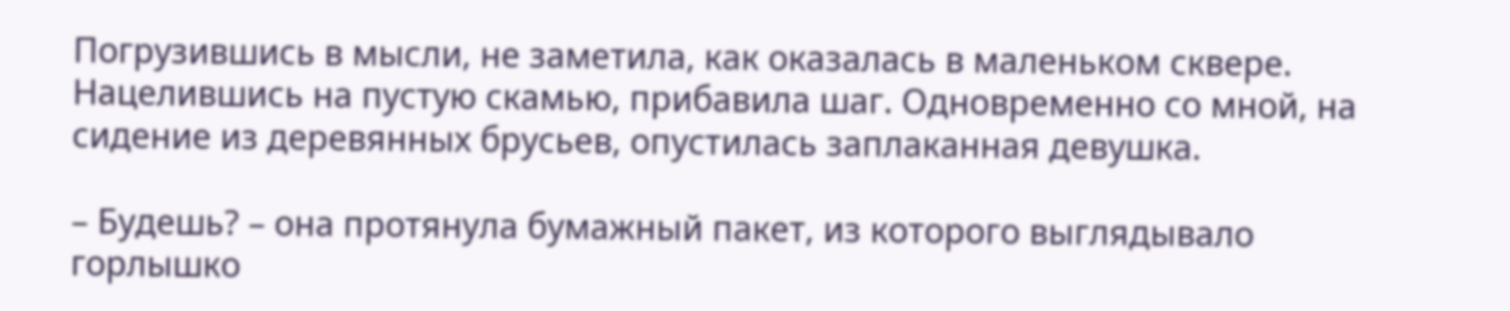Погрузившись в мысли, не заметила, как оказалась в маленьком сквере. Нацелившись на пустую скамью, прибавила шаг. Одновременно со мной, на сидение из деревянных брусьев, опустилась заплаканная девушка.

– Будешь? – она протянула бумажный пакет, из которого выглядывало горлышко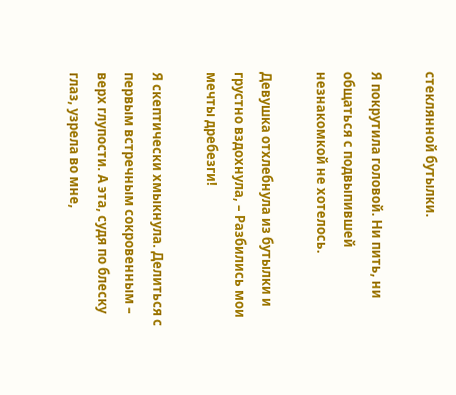стеклянной бутылки.

Я покрутила головой. Ни пить, ни общаться с подвыпившей незнакомкой не хотелось.

Девушка отхлебнула из бутылки и грустно вздохнула, – Разбились мои мечты дребезги!

Я скептически хмыкнула. Делиться с первым встречным сокровенным – верх глупости. А эта, судя по блеску глаз, узрела во мне,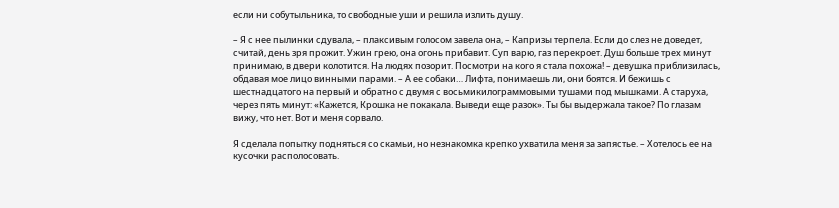если ни собутыльника, то свободные уши и решила излить душу.

– Я с нее пылинки сдувала, – плаксивым голосом завела она, – Капризы терпела. Если до слез не доведет, считай, день зря прожит. Ужин грею, она огонь прибавит. Суп варю, газ перекроет. Душ больше трех минут принимаю, в двери колотится. На людях позорит. Посмотри на кого я стала похожа! – девушка приблизилась, обдавая мое лицо винными парами. – А ее собаки… Лифта, понимаешь ли, они боятся. И бежишь с шестнадцатого на первый и обратно с двумя с восьмикилограммовыми тушами под мышками. А старуха, через пять минут: «Кажется, Крошка не покакала. Выведи еще разок». Ты бы выдержала такое? По глазам вижу, что нет. Вот и меня сорвало.

Я сделала попытку подняться со скамьи, но незнакомка крепко ухватила меня за запястье. – Хотелось ее на кусочки располосовать.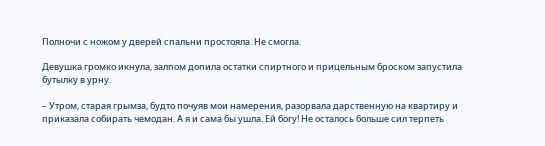Полночи с ножом у дверей спальни простояла. Не смогла.

Девушка громко икнула, залпом допила остатки спиртного и прицельным броском запустила бутылку в урну.

– Утром, старая грымза, будто почуяв мои намерения, разорвала дарственную на квартиру и приказала собирать чемодан. А я и сама бы ушла. Ей богу! Не осталось больше сил терпеть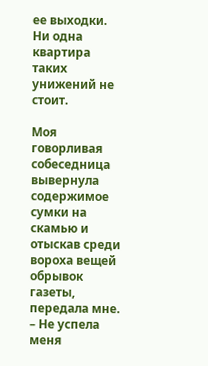ее выходки. Ни одна квартира таких унижений не стоит.

Моя говорливая собеседница вывернула содержимое сумки на скамью и отыскав среди вороха вещей обрывок газеты, передала мне. – Не успела меня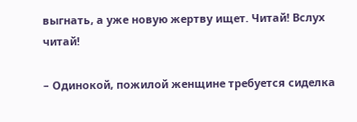выгнать, а уже новую жертву ищет. Читай! Вслух читай!

– Одинокой, пожилой женщине требуется сиделка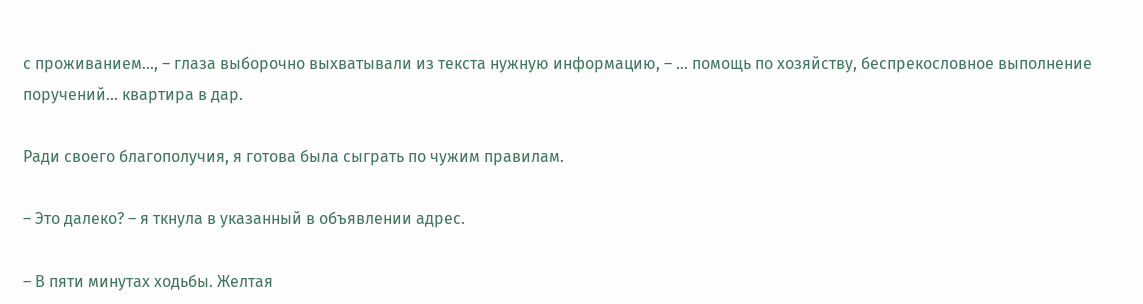с проживанием…, – глаза выборочно выхватывали из текста нужную информацию, – … помощь по хозяйству, беспрекословное выполнение поручений… квартира в дар.

Ради своего благополучия, я готова была сыграть по чужим правилам.

– Это далеко? – я ткнула в указанный в объявлении адрес.

– В пяти минутах ходьбы. Желтая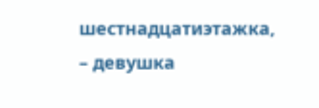шестнадцатиэтажка, – девушка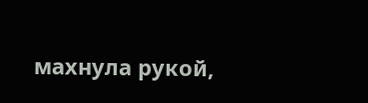махнула рукой,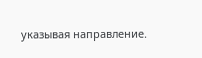указывая направление.